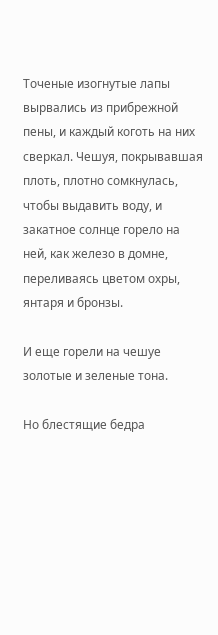Точеные изогнутые лапы вырвались из прибрежной пены, и каждый коготь на них сверкал. Чешуя, покрывавшая плоть, плотно сомкнулась, чтобы выдавить воду, и закатное солнце горело на ней, как железо в домне, переливаясь цветом охры, янтаря и бронзы.

И еще горели на чешуе золотые и зеленые тона.

Но блестящие бедра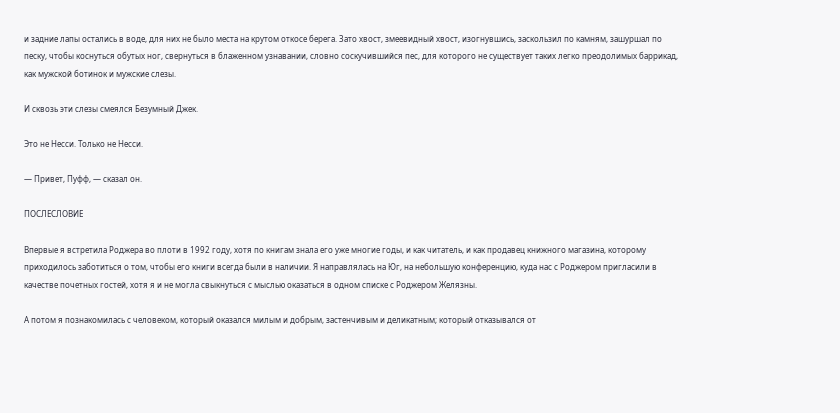и задние лапы остались в воде, для них не было места на крутом откосе берега. Зато хвост, змеевидный хвост, изогнувшись, заскользил по камням, зашуршал по песку, чтобы коснуться обутых ног, свернуться в блаженном узнавании, словно соскучившийся пес, для которого не существует таких легко преодолимых баррикад, как мужской ботинок и мужские слезы.

И сквозь эти слезы смеялся Безумный Джек.

Это не Несси. Только не Несси.

— Привет, Пуфф, — сказал он.

ПОСЛЕСЛОВИЕ

Впервые я встретила Роджера во плоти в 1992 году, хотя по книгам знала его уже многие годы, и как читатель, и как продавец книжного магазина, которому приходилось заботиться о том, чтобы его книги всегда были в наличии. Я направлялась на Юг, на небольшую конференцию, куда нас с Роджером пригласили в качестве почетных гостей, хотя я и не могла свыкнуться с мыслью оказаться в одном списке с Роджером Желязны.

А потом я познакомилась с человеком, который оказался милым и добрым, застенчивым и деликатным; который отказывался от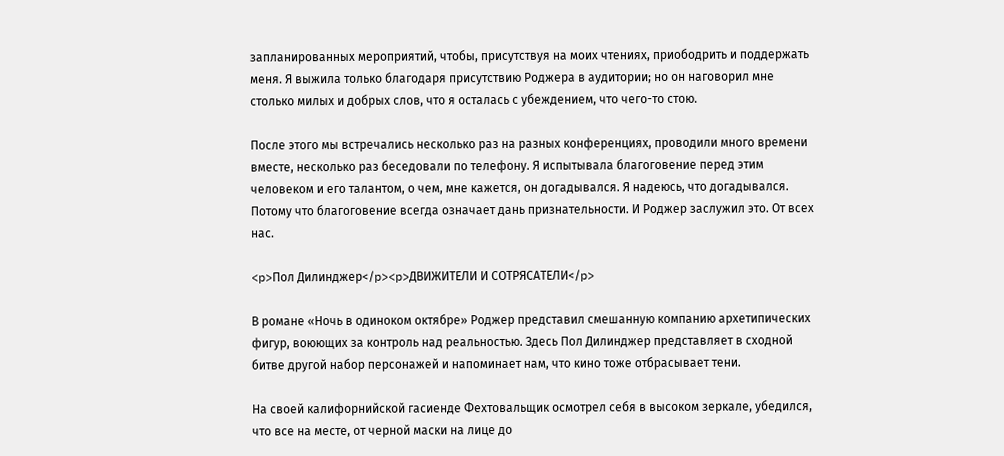запланированных мероприятий, чтобы, присутствуя на моих чтениях, приободрить и поддержать меня. Я выжила только благодаря присутствию Роджера в аудитории; но он наговорил мне столько милых и добрых слов, что я осталась с убеждением, что чего-то стою.

После этого мы встречались несколько раз на разных конференциях, проводили много времени вместе, несколько раз беседовали по телефону. Я испытывала благоговение перед этим человеком и его талантом, о чем, мне кажется, он догадывался. Я надеюсь, что догадывался. Потому что благоговение всегда означает дань признательности. И Роджер заслужил это. От всех нас.

<p>Пол Дилинджер</p><p>ДВИЖИТЕЛИ И СОТРЯСАТЕЛИ</p>

В романе «Ночь в одиноком октябре» Роджер представил смешанную компанию архетипических фигур, воюющих за контроль над реальностью. Здесь Пол Дилинджер представляет в сходной битве другой набор персонажей и напоминает нам, что кино тоже отбрасывает тени.

На своей калифорнийской гасиенде Фехтовальщик осмотрел себя в высоком зеркале, убедился, что все на месте, от черной маски на лице до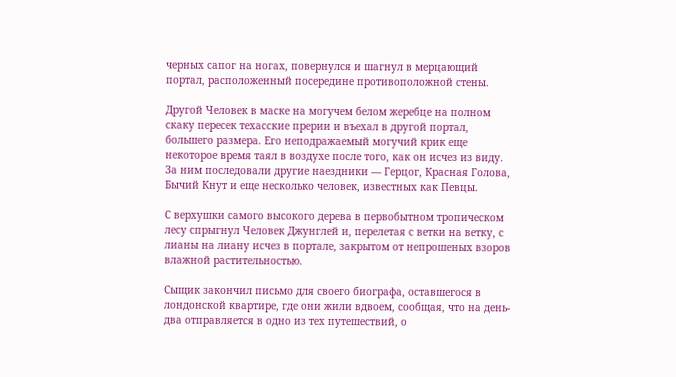черных сапог на ногах, повернулся и шагнул в мерцающий портал, расположенный посередине противоположной стены.

Другой Человек в маске на могучем белом жеребце на полном скаку пересек техасские прерии и въехал в другой портал, большего размера. Его неподражаемый могучий крик еще некоторое время таял в воздухе после того, как он исчез из виду. За ним последовали другие наездники — Герцог, Красная Голова, Бычий Кнут и еще несколько человек, известных как Певцы.

С верхушки самого высокого дерева в первобытном тропическом лесу спрыгнул Человек Джунглей и, перелетая с ветки на ветку, с лианы на лиану исчез в портале, закрытом от непрошеных взоров влажной растительностью.

Сыщик закончил письмо для своего биографа, оставшегося в лондонской квартире, где они жили вдвоем, сообщая, что на день-два отправляется в одно из тех путешествий, о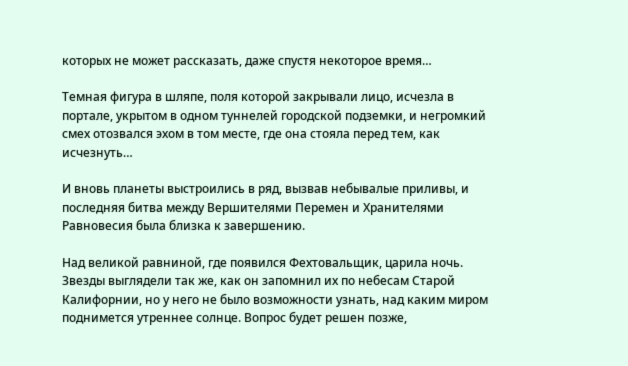которых не может рассказать, даже спустя некоторое время…

Темная фигура в шляпе, поля которой закрывали лицо, исчезла в портале, укрытом в одном туннелей городской подземки, и негромкий смех отозвался эхом в том месте, где она стояла перед тем, как исчезнуть…

И вновь планеты выстроились в ряд, вызвав небывалые приливы, и последняя битва между Вершителями Перемен и Хранителями Равновесия была близка к завершению.

Над великой равниной, где появился Фехтовальщик, царила ночь. Звезды выглядели так же, как он запомнил их по небесам Старой Калифорнии, но у него не было возможности узнать, над каким миром поднимется утреннее солнце. Вопрос будет решен позже,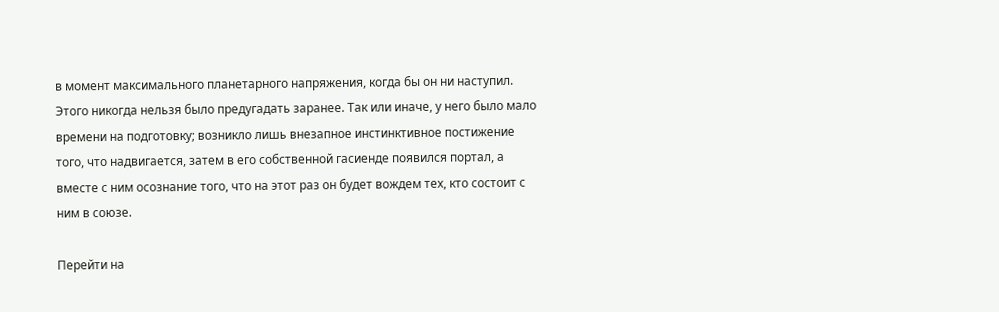в момент максимального планетарного напряжения, когда бы он ни наступил. Этого никогда нельзя было предугадать заранее. Так или иначе, у него было мало времени на подготовку; возникло лишь внезапное инстинктивное постижение того, что надвигается, затем в его собственной гасиенде появился портал, а вместе с ним осознание того, что на этот раз он будет вождем тех, кто состоит с ним в союзе.

Перейти на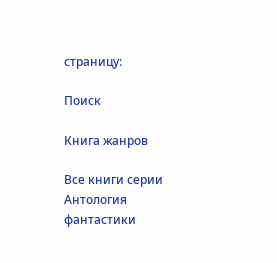страницу:

Поиск

Книга жанров

Все книги серии Антология фантастики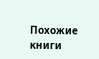Похожие книги